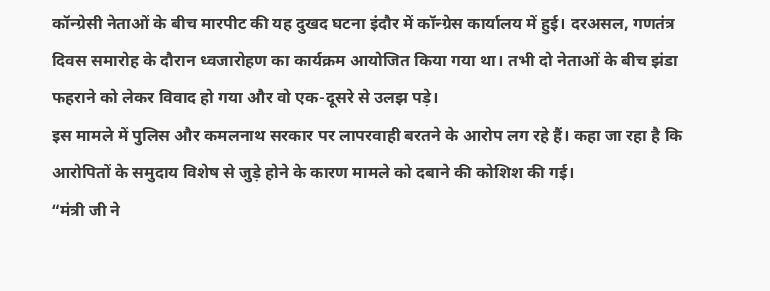कॉन्ग्रेसी नेताओं के बीच मारपीट की यह दुखद घटना इंदौर में कॉन्ग्रेस कार्यालय में हुई। दरअसल, गणतंत्र दिवस समारोह के दौरान ध्वजारोहण का कार्यक्रम आयोजित किया गया था। तभी दो नेताओं के बीच झंडा फहराने को लेकर विवाद हो गया और वो एक-दूसरे से उलझ पड़े।
इस मामले में पुलिस और कमलनाथ सरकार पर लापरवाही बरतने के आरोप लग रहे हैं। कहा जा रहा है कि आरोपितों के समुदाय विशेष से जुड़े होने के कारण मामले को दबाने की कोशिश की गई।
“मंत्री जी ने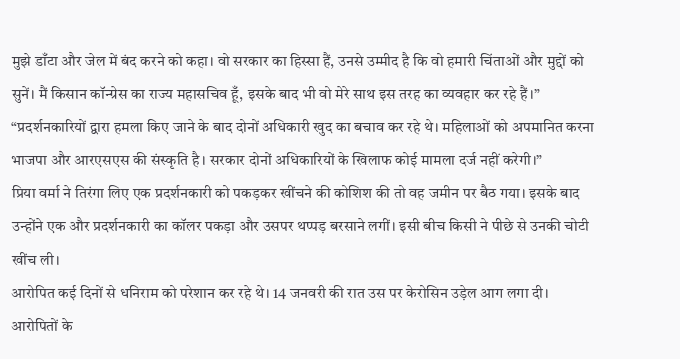मुझे डाँटा और जेल में बंद करने को कहा। वो सरकार का हिस्सा हैं, उनसे उम्मीद है कि वो हमारी चिंताओं और मुद्दों को सुनें। मैं किसान कॉन्ग्रेस का राज्य महासचिव हूँ, इसके बाद भी वो मेरे साथ इस तरह का व्यवहार कर रहे हैं।”
“प्रदर्शनकारियों द्वारा हमला किए जाने के बाद दोनों अधिकारी खुद का बचाव कर रहे थे। महिलाओं को अपमानित करना भाजपा और आरएसएस की संस्कृति है। सरकार दोनों अधिकारियों के खिलाफ कोई मामला दर्ज नहीं करेगी।”
प्रिया वर्मा ने तिरंगा लिए एक प्रदर्शनकारी को पकड़कर खींचने की कोशिश की तो वह जमीन पर बैठ गया। इसके बाद उन्होंने एक और प्रदर्शनकारी का कॉलर पकड़ा और उसपर थप्पड़ बरसाने लगीं। इसी बीच किसी ने पीछे से उनकी चोटी खींच ली।
आरोपित कई दिनों से धनिराम को परेशान कर रहे थे। 14 जनवरी की रात उस पर केरोसिन उड़ेल आग लगा दी। आरोपितों के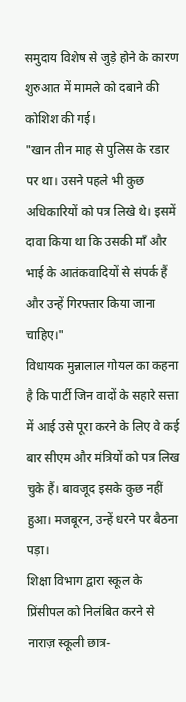समुदाय विशेष से जुड़े होने के कारण शुरुआत में मामले को दबाने की कोशिश की गई।
"खान तीन माह से पुलिस के रडार पर था। उसने पहले भी कुछ अधिकारियों को पत्र लिखे थे। इसमें दावा किया था कि उसकी मॉं और भाई के आतंकवादियों से संपर्क हैं और उन्हें गिरफ्तार किया जाना चाहिए।"
विधायक मुन्नालाल गोयल का कहना है कि पार्टी जिन वादों के सहारे सत्ता में आई उसे पूरा करने के लिए वे कई बार सीएम और मंत्रियों को पत्र लिख चुके हैं। बावजूद इसके कुछ नहीं हुआ। मजबूरन, उन्हें धरने पर बैठना पड़ा।
शिक्षा विभाग द्वारा स्कूल के प्रिंसीपल को निलंबित करने से नाराज़ स्कूली छात्र-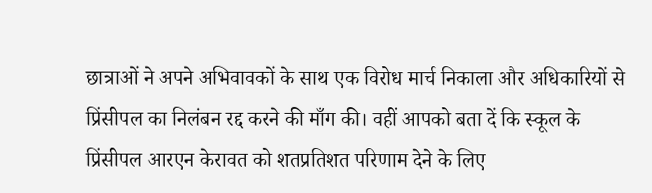छात्राओं ने अपने अभिवावकों के साथ एक विरोध मार्च निकाला और अधिकारियों से प्रिंसीपल का निलंबन रद्द करने की माँग की। वहीं आपको बता दें कि स्कूल के प्रिंसीपल आरएन केरावत को शतप्रतिशत परिणाम देने के लिए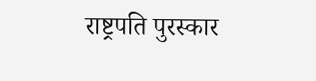राष्ट्रपति पुरस्कार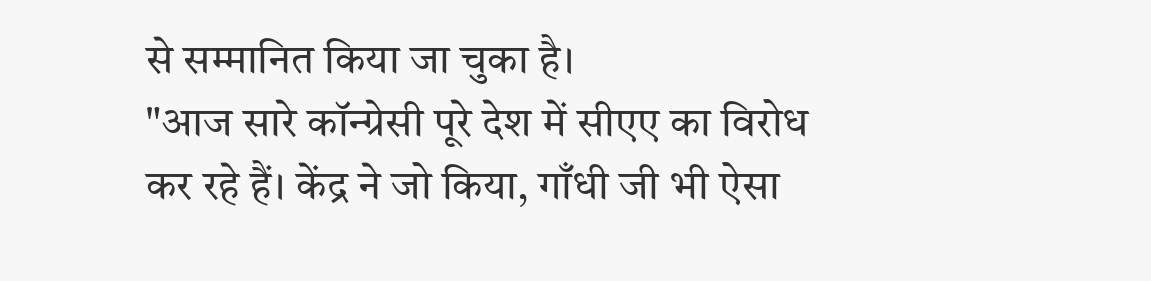से सम्मानित किया जा चुका है।
"आज सारे कॉन्ग्रेसी पूरे देश में सीएए का विरोध कर रहे हैं। केंद्र ने जो किया, गाँधी जी भी ऐसा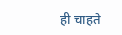ही चाहते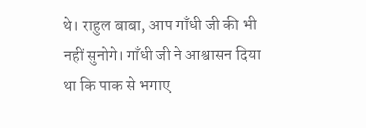थे। राहुल बाबा, आप गाँधी जी की भी नहीं सुनोगे। गाँधी जी ने आश्वासन दिया था कि पाक से भगाए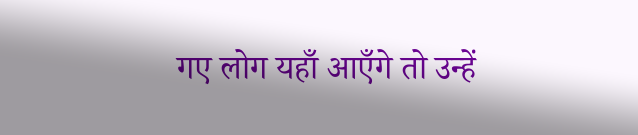गए लोग यहाँ आएँगे तो उन्हें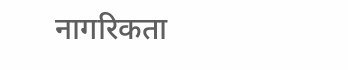नागरिकता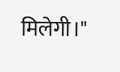मिलेगी।"